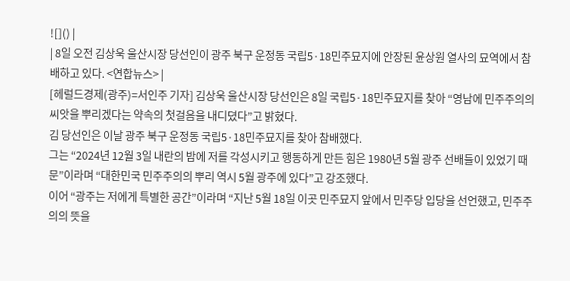![]() |
| 8일 오전 김상욱 울산시장 당선인이 광주 북구 운정동 국립5·18민주묘지에 안장된 윤상원 열사의 묘역에서 참배하고 있다. <연합뉴스> |
[헤럴드경제(광주)=서인주 기자] 김상욱 울산시장 당선인은 8일 국립5·18민주묘지를 찾아 “영남에 민주주의의 씨앗을 뿌리겠다는 약속의 첫걸음을 내디뎠다”고 밝혔다.
김 당선인은 이날 광주 북구 운정동 국립5·18민주묘지를 찾아 참배했다.
그는 “2024년 12월 3일 내란의 밤에 저를 각성시키고 행동하게 만든 힘은 1980년 5월 광주 선배들이 있었기 때문”이라며 “대한민국 민주주의의 뿌리 역시 5월 광주에 있다”고 강조했다.
이어 “광주는 저에게 특별한 공간”이라며 “지난 5월 18일 이곳 민주묘지 앞에서 민주당 입당을 선언했고, 민주주의의 뜻을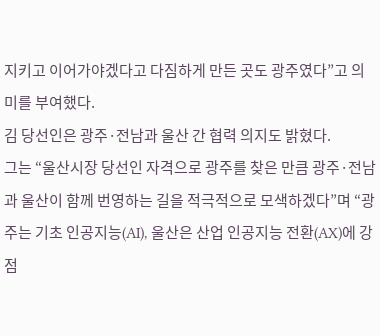지키고 이어가야겠다고 다짐하게 만든 곳도 광주였다”고 의미를 부여했다.
김 당선인은 광주·전남과 울산 간 협력 의지도 밝혔다.
그는 “울산시장 당선인 자격으로 광주를 찾은 만큼 광주·전남과 울산이 함께 번영하는 길을 적극적으로 모색하겠다”며 “광주는 기초 인공지능(AI), 울산은 산업 인공지능 전환(AX)에 강점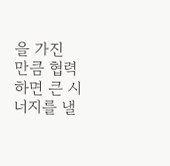을 가진 만큼 협력하면 큰 시너지를 낼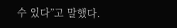수 있다”고 말했다.